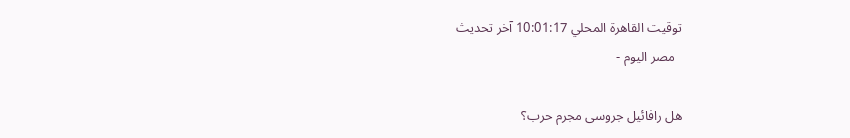توقيت القاهرة المحلي 10:01:17 آخر تحديث
  مصر اليوم -

هل رافائيل جروسى مجرم حرب؟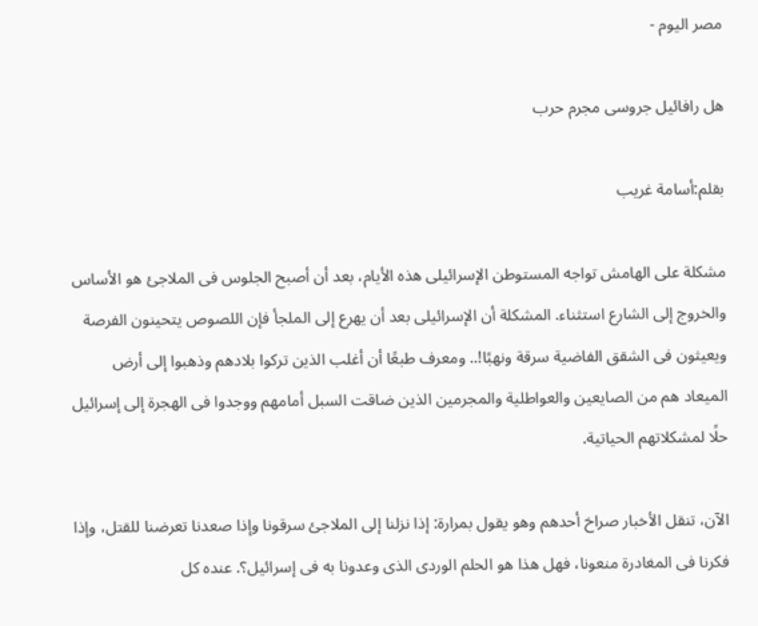مصر اليوم -

هل رافائيل جروسى مجرم حرب

بقلم:أسامة غريب

مشكلة على الهامش تواجه المستوطن الإسرائيلى هذه الأيام، بعد أن أصبح الجلوس فى الملاجئ هو الأساس والخروج إلى الشارع استثناء. المشكلة أن الإسرائيلى بعد أن يهرع إلى الملجأ فإن اللصوص يتحينون الفرصة ويعيثون فى الشقق الفاضية سرقة ونهبًا!.. ومعرف طبعًا أن أغلب الذين تركوا بلادهم وذهبوا إلى أرض الميعاد هم من الصايعين والعواطلية والمجرمين الذين ضاقت السبل أمامهم ووجدوا فى الهجرة إلى إسرائيل حلًا لمشكلاتهم الحياتية.

الآن، تنقل الأخبار صراخ أحدهم وهو يقول بمرارة: إذا نزلنا إلى الملاجئ سرقونا وإذا صعدنا تعرضنا للقتل، وإذا فكرنا فى المغادرة منعونا، فهل هذا هو الحلم الوردى الذى وعدونا به فى إسرائيل؟. عنده كل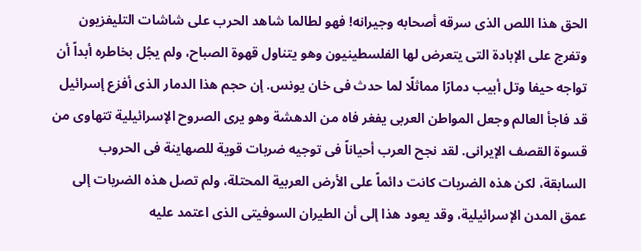الحق هذا اللص الذى سرقه أصحابه وجيرانه! فهو لطالما شاهد الحرب على شاشات التليفزيون وتفرج على الإبادة التى يتعرض لها الفلسطينيون وهو يتناول قهوة الصباح، ولم يجُل بخاطره أبداً أن تواجه حيفا وتل أبيب دمارًا مماثلًا لما حدث فى خان يونس. إن حجم هذا الدمار الذى أفزع إسرائيل قد فاجأ العالم وجعل المواطن العربى يفغر فاه من الدهشة وهو يرى الصروح الإسرائيلية تتهاوى من قسوة القصف الإيرانى. لقد نجح العرب أحياناً فى توجيه ضربات قوية للصهاينة فى الحروب السابقة، لكن هذه الضربات كانت دائماً على الأرض العربية المحتلة، ولم تصل هذه الضربات إلى عمق المدن الإسرائيلية، وقد يعود هذا إلى أن الطيران السوفيتى الذى اعتمد عليه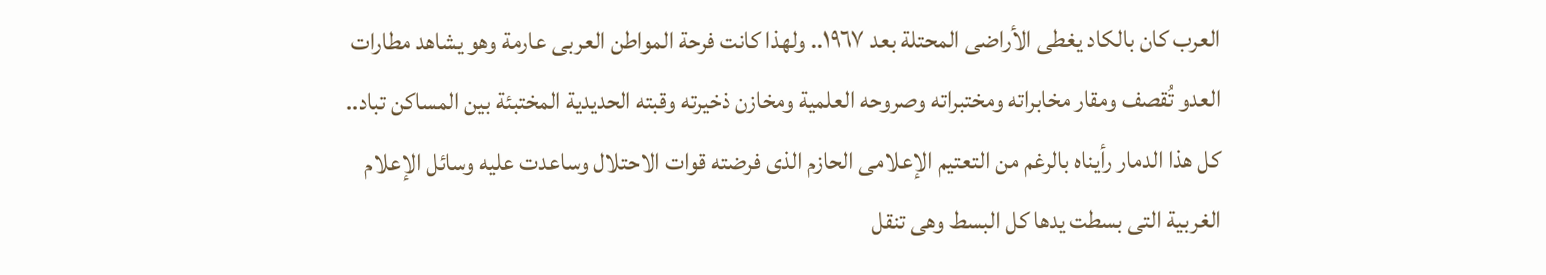العرب كان بالكاد يغطى الأراضى المحتلة بعد ١٩٦٧.. ولهذا كانت فرحة المواطن العربى عارمة وهو يشاهد مطارات العدو تُقصف ومقار مخابراته ومختبراته وصروحه العلمية ومخازن ذخيرته وقبته الحديدية المختبئة بين المساكن تباد.. كل هذا الدمار رأيناه بالرغم من التعتيم الإعلامى الحازم الذى فرضته قوات الاحتلال وساعدت عليه وسائل الإعلام الغربية التى بسطت يدها كل البسط وهى تنقل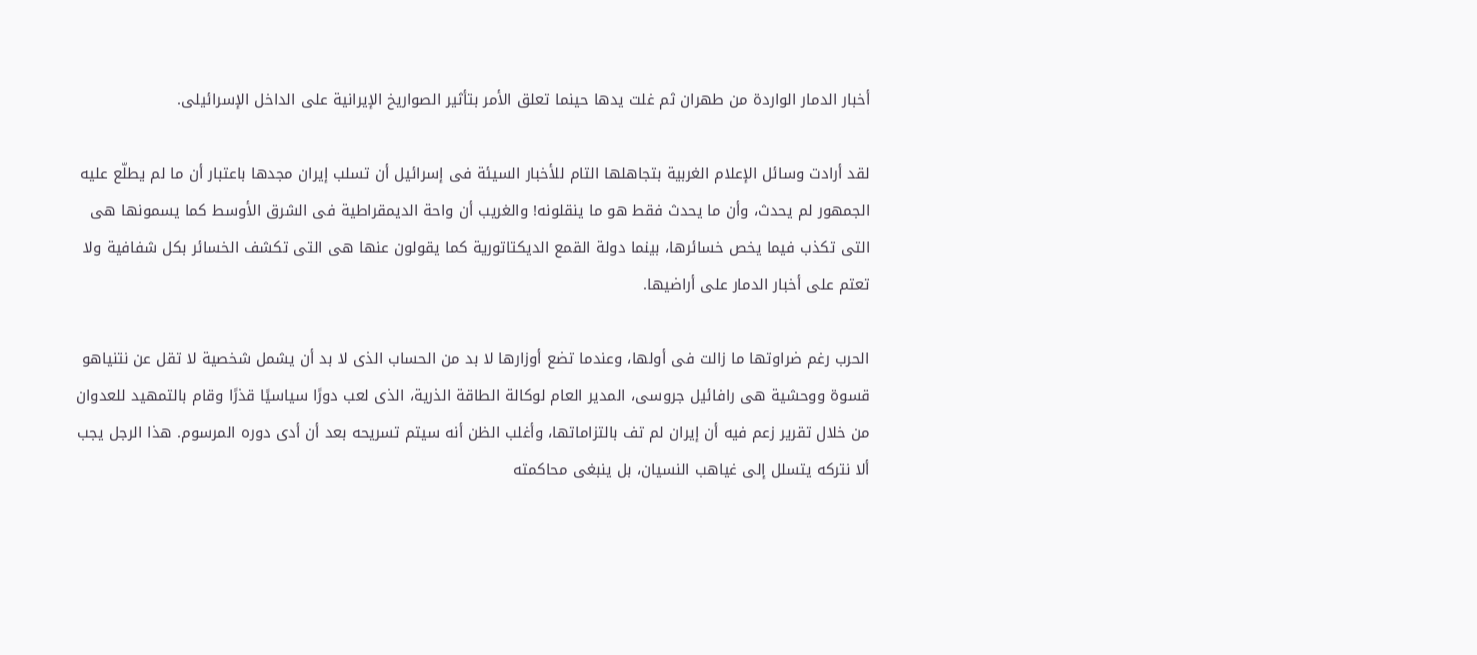أخبار الدمار الواردة من طهران ثم غلت يدها حينما تعلق الأمر بتأثير الصواريخ الإيرانية على الداخل الإسرائيلى.

لقد أرادت وسائل الإعلام الغربية بتجاهلها التام للأخبار السيئة فى إسرائيل أن تسلب إيران مجدها باعتبار أن ما لم يطلّع عليه الجمهور لم يحدث، وأن ما يحدث فقط هو ما ينقلونه! والغريب أن واحة الديمقراطية فى الشرق الأوسط كما يسمونها هى التى تكذب فيما يخص خسائرها، بينما دولة القمع الديكتاتورية كما يقولون عنها هى التى تكشف الخسائر بكل شفافية ولا تعتم على أخبار الدمار على أراضيها.

الحرب رغم ضراوتها ما زالت فى أولها، وعندما تضع أوزارها لا بد من الحساب الذى لا بد أن يشمل شخصية لا تقل عن نتنياهو قسوة ووحشية هى رافائيل جروسى، المدير العام لوكالة الطاقة الذرية، الذى لعب دورًا سياسيًا قذرًا وقام بالتمهيد للعدوان من خلال تقرير زعم فيه أن إيران لم تف بالتزاماتها، وأغلب الظن أنه سيتم تسريحه بعد أن أدى دوره المرسوم. هذا الرجل يجب ألا نتركه يتسلل إلى غياهب النسيان، بل ينبغى محاكمته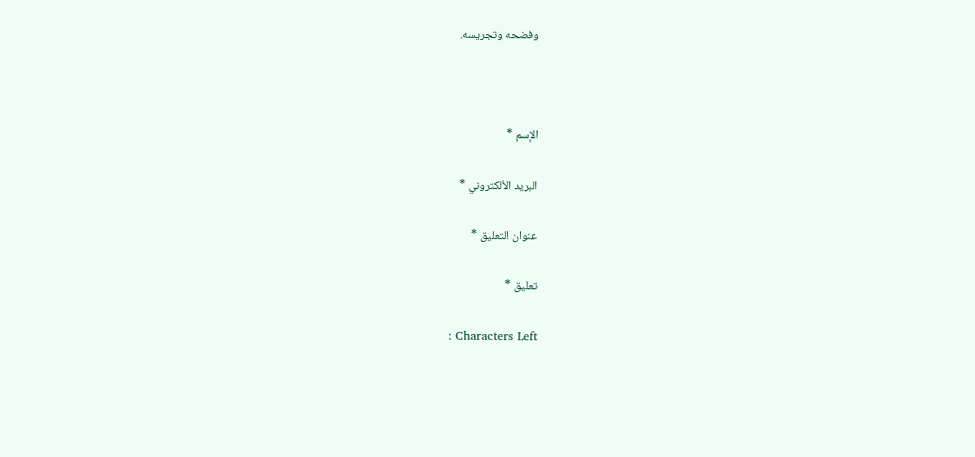وفضحه وتجريسه.



الإسم *

البريد الألكتروني *

عنوان التعليق *

تعليق *

: Characters Left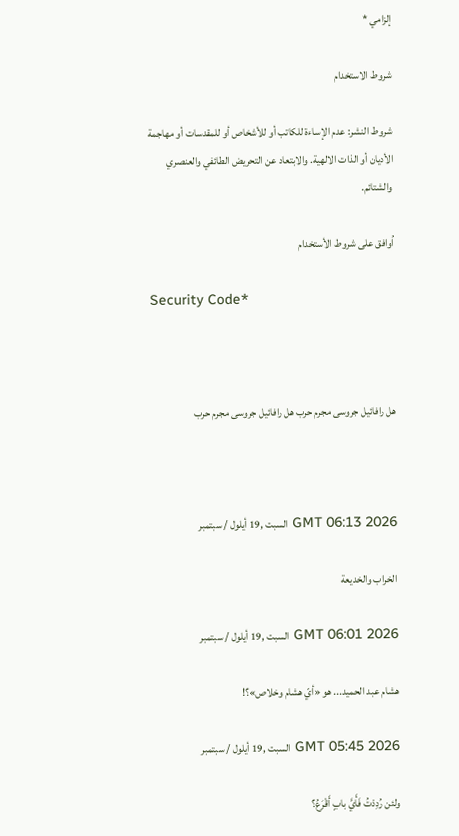إلزامي *

شروط الاستخدام

شروط النشر: عدم الإساءة للكاتب أو للأشخاص أو للمقدسات أو مهاجمة الأديان أو الذات الالهية. والابتعاد عن التحريض الطائفي والعنصري والشتائم.

اُوافق على شروط الأستخدام

Security Code*



هل رافائيل جروسى مجرم حرب هل رافائيل جروسى مجرم حرب



GMT 06:13 2026 السبت ,19 أيلول / سبتمبر

الخراب والخديعة

GMT 06:01 2026 السبت ,19 أيلول / سبتمبر

هشام عبد الحميد... هو «أيّ هشام وخلاص»؟!

GMT 05:45 2026 السبت ,19 أيلول / سبتمبر

ولئن رُدِدْتُ فَأَيَّ بابٍ أَقْرَعُ؟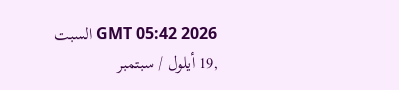GMT 05:42 2026 السبت ,19 أيلول / سبتمبر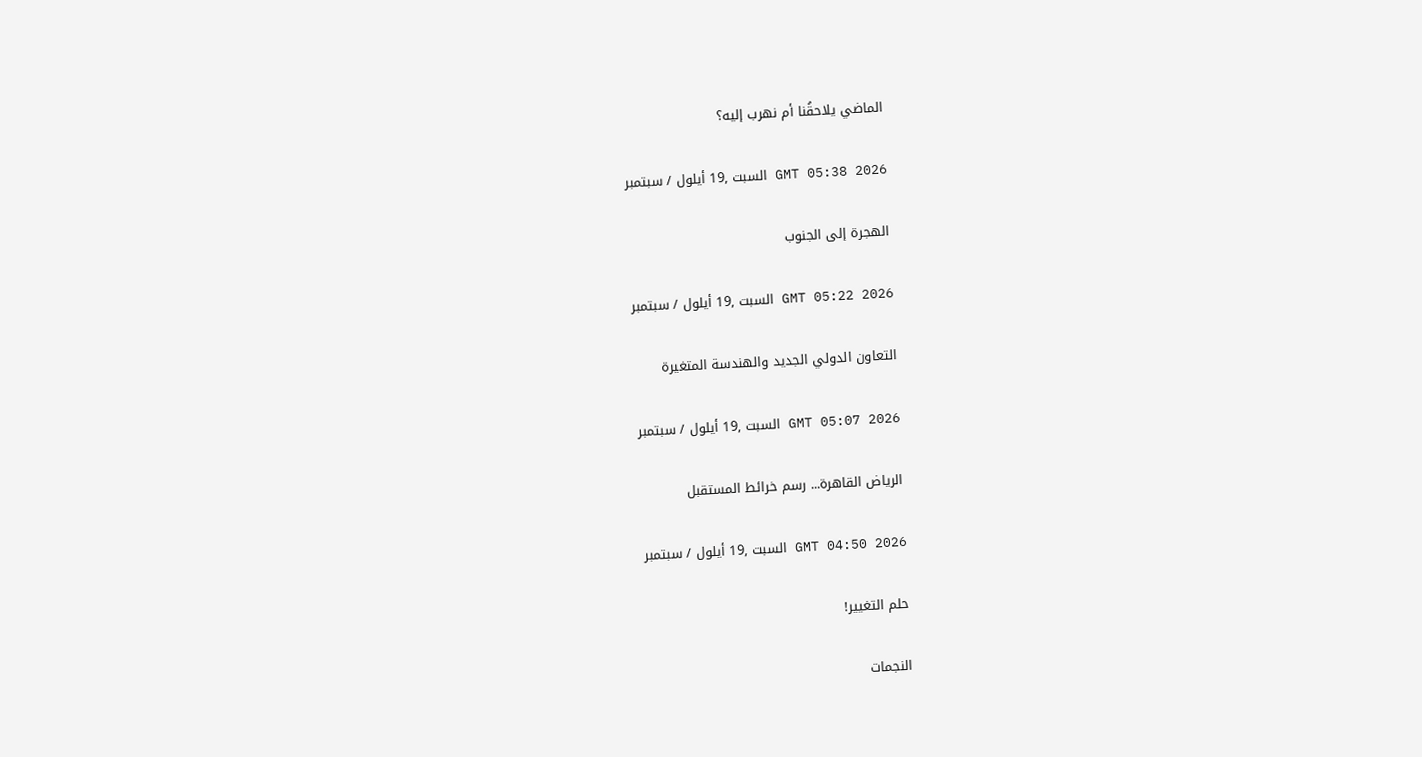الماضي يلاحقُنا أم نهرب إليه؟

GMT 05:38 2026 السبت ,19 أيلول / سبتمبر

الهجرة إلى الجنوب

GMT 05:22 2026 السبت ,19 أيلول / سبتمبر

التعاون الدولي الجديد والهندسة المتغيرة

GMT 05:07 2026 السبت ,19 أيلول / سبتمبر

الرياض القاهرة... رسم خرائط المستقبل

GMT 04:50 2026 السبت ,19 أيلول / سبتمبر

حلم التغيير!

النجمات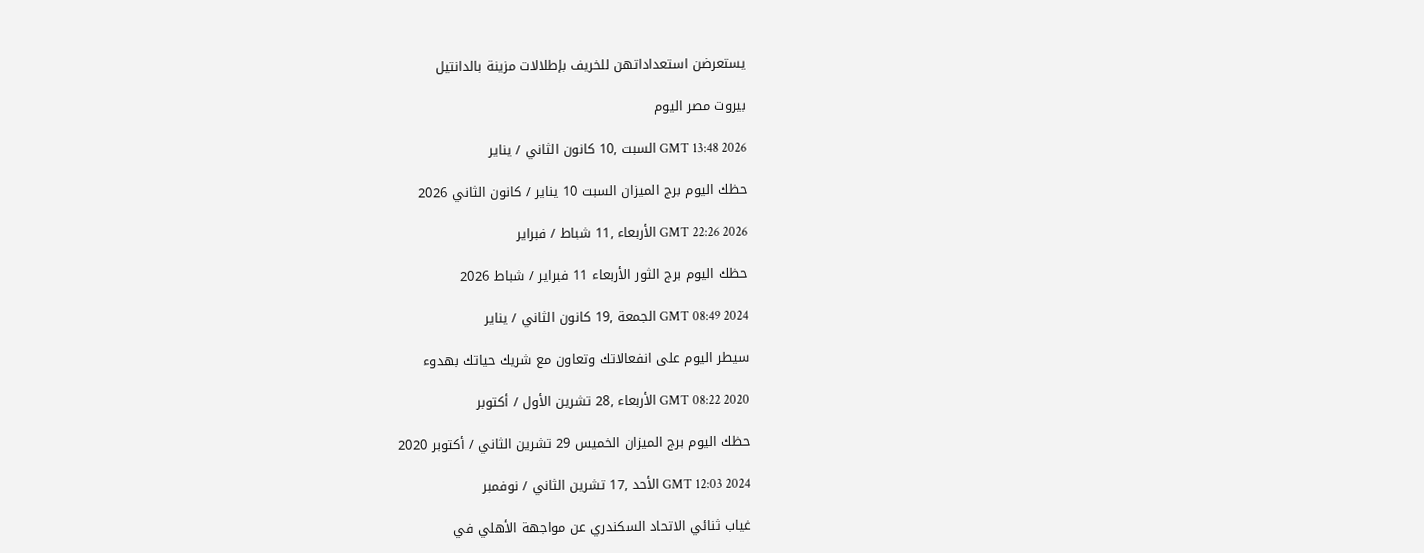يستعرضن استعداداتهن للخريف بإطلالات مزينة بالدانتيل

بيروت مصر اليوم

GMT 13:48 2026 السبت ,10 كانون الثاني / يناير

حظك اليوم برج الميزان السبت 10 يناير / كانون الثاني 2026

GMT 22:26 2026 الأربعاء ,11 شباط / فبراير

حظك اليوم برج الثور الأربعاء 11 فبراير / شباط 2026

GMT 08:49 2024 الجمعة ,19 كانون الثاني / يناير

سيطر اليوم على انفعالاتك وتعاون مع شريك حياتك بهدوء

GMT 08:22 2020 الأربعاء ,28 تشرين الأول / أكتوبر

حظك اليوم برج الميزان الخميس 29 تشرين الثاني / أكتوبر 2020

GMT 12:03 2024 الأحد ,17 تشرين الثاني / نوفمبر

غياب ثنائي الاتحاد السكندري عن مواجهة الأهلي في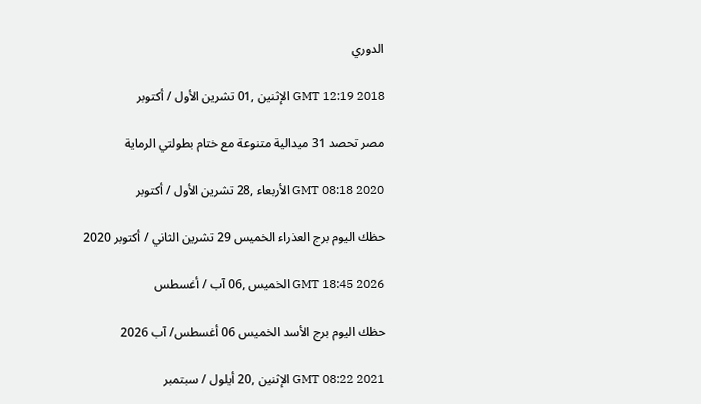الدوري

GMT 12:19 2018 الإثنين ,01 تشرين الأول / أكتوبر

مصر تحصد 31 ميدالية متنوعة مع ختام بطولتي الرماية

GMT 08:18 2020 الأربعاء ,28 تشرين الأول / أكتوبر

حظك اليوم برج العذراء الخميس 29 تشرين الثاني / أكتوبر 2020

GMT 18:45 2026 الخميس ,06 آب / أغسطس

حظك اليوم برج الأسد الخميس 06 أغسطس/ آب 2026

GMT 08:22 2021 الإثنين ,20 أيلول / سبتمبر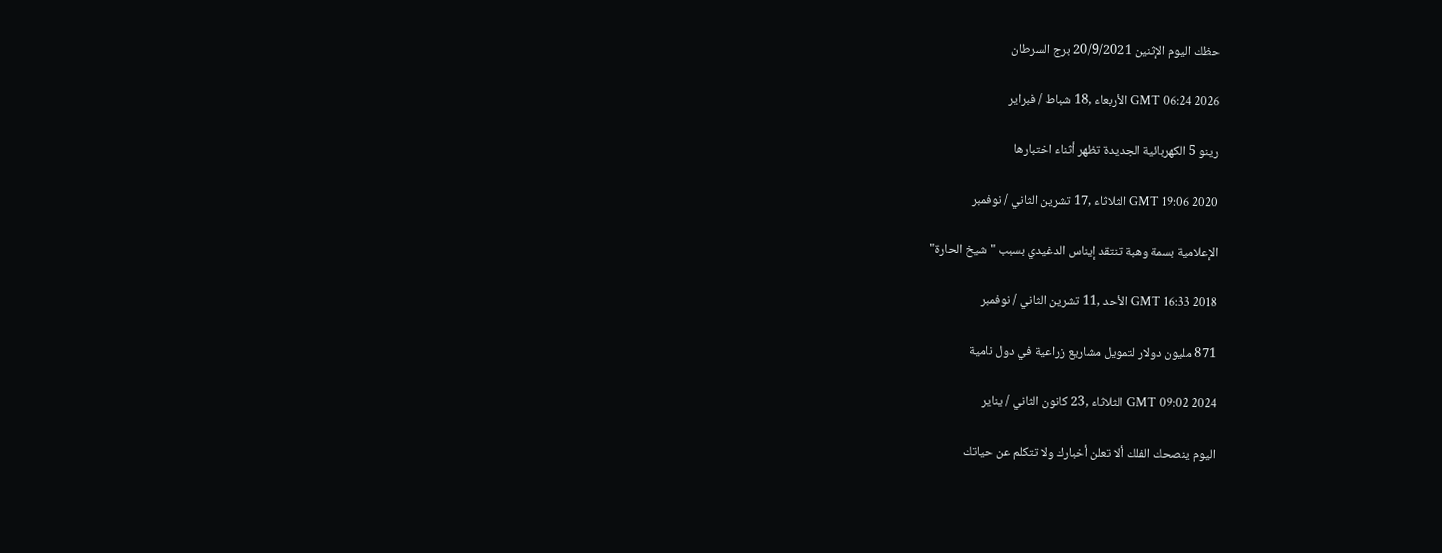حظك اليوم الإثنين 20/9/2021 برج السرطان

GMT 06:24 2026 الأربعاء ,18 شباط / فبراير

رينو 5 الكهربائية الجديدة تظهر أثناء اختبارها

GMT 19:06 2020 الثلاثاء ,17 تشرين الثاني / نوفمبر

الإعلامية بسمة وهبة تنتقد إيناس الدغيدي بسبب "شيخ الحارة"

GMT 16:33 2018 الأحد ,11 تشرين الثاني / نوفمبر

871 مليون دولار لتمويل مشاريع زراعية في دول نامية

GMT 09:02 2024 الثلاثاء ,23 كانون الثاني / يناير

اليوم ينصحك الفلك ألا تعلن أخبارك ولا تتكلم عن حياتك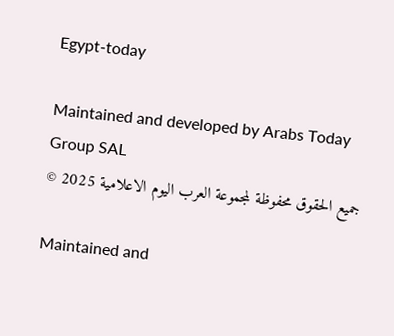Egypt-today

Maintained and developed by Arabs Today Group SAL
جميع الحقوق محفوظة لمجموعة العرب اليوم الاعلامية 2025 ©

Maintained and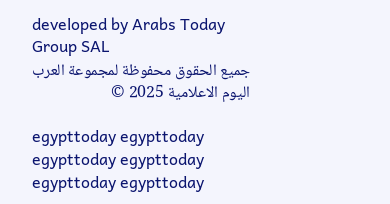developed by Arabs Today Group SAL
جميع الحقوق محفوظة لمجموعة العرب اليوم الاعلامية 2025 ©

egypttoday egypttoday egypttoday egypttoday
egypttoday egypttoday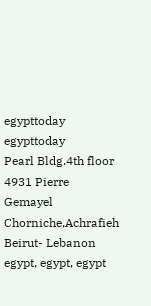egypttoday
egypttoday
Pearl Bldg.4th floor 4931 Pierre Gemayel Chorniche,Achrafieh Beirut- Lebanon
egypt, egypt, egypt